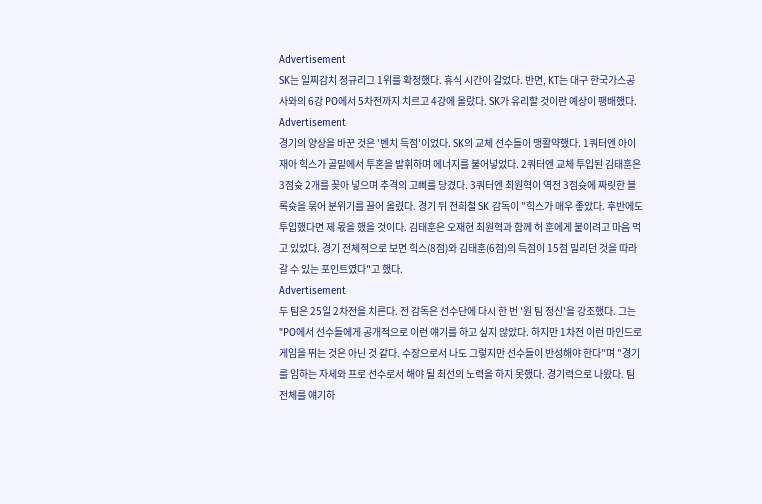Advertisement
SK는 일찌감치 정규리그 1위를 확정했다. 휴식 시간이 길었다. 반면, KT는 대구 한국가스공사와의 6강 PO에서 5차전까지 치르고 4강에 올랐다. SK가 유리할 것이란 예상이 팽배했다.
Advertisement
경기의 양상을 바꾼 것은 '벤치 득점'이었다. SK의 교체 선수들이 맹활약했다. 1쿼터엔 아이재아 힉스가 골밑에서 투혼을 발휘하며 에너지를 불어넣었다. 2쿼터엔 교체 투입된 김태훈은 3점슛 2개를 꽂아 넣으며 추격의 고삐를 당겼다. 3쿼터엔 최원혁이 역전 3점슛에 짜릿한 블록슛을 묶어 분위기를 끌어 올렸다. 경기 뒤 전희철 SK 감독이 "힉스가 매우 좋았다. 후반에도 투입했다면 제 몫을 했을 것이다. 김태훈은 오재현 최원혁과 함께 허 훈에게 붙이려고 마음 먹고 있었다. 경기 전체적으로 보면 힉스(8점)와 김태훈(6점)의 득점이 15점 밀리던 것을 따라갈 수 있는 포인트였다"고 했다.
Advertisement
두 팀은 25일 2차전을 치른다. 전 감독은 선수단에 다시 한 번 '원 팀 정신'을 강조했다. 그는 "PO에서 선수들에게 공개적으로 이런 얘기를 하고 싶지 않았다. 하지만 1차전 이런 마인드로 게임을 뛰는 것은 아닌 것 같다. 수장으로서 나도 그렇지만 선수들이 반성해야 한다"며 "경기를 임하는 자세와 프로 선수로서 해야 될 최선의 노력을 하지 못했다. 경기력으로 나왔다. 팀 전체를 얘기하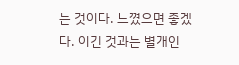는 것이다. 느꼈으면 좋겠다. 이긴 것과는 별개인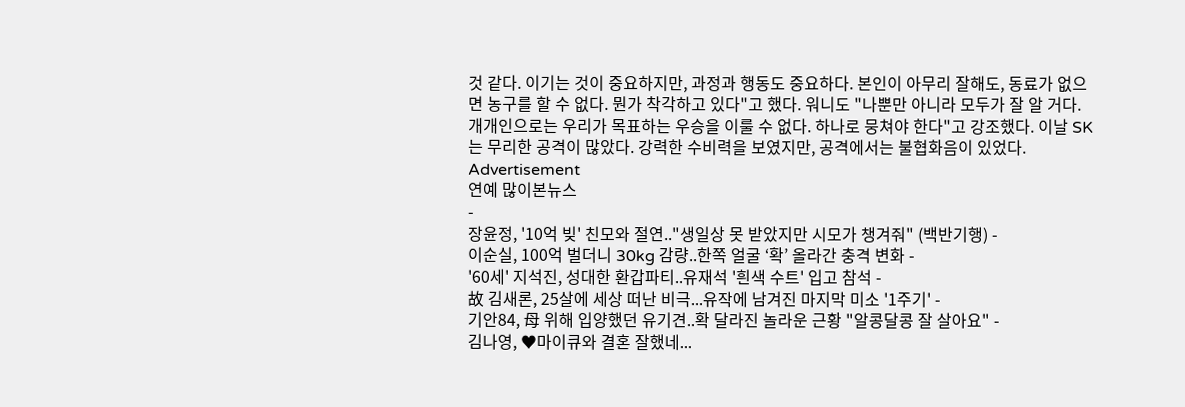것 같다. 이기는 것이 중요하지만, 과정과 행동도 중요하다. 본인이 아무리 잘해도, 동료가 없으면 농구를 할 수 없다. 뭔가 착각하고 있다"고 했다. 워니도 "나뿐만 아니라 모두가 잘 알 거다. 개개인으로는 우리가 목표하는 우승을 이룰 수 없다. 하나로 뭉쳐야 한다"고 강조했다. 이날 SK는 무리한 공격이 많았다. 강력한 수비력을 보였지만, 공격에서는 불협화음이 있었다.
Advertisement
연예 많이본뉴스
-
장윤정, '10억 빚' 친모와 절연.."생일상 못 받았지만 시모가 챙겨줘" (백반기행) -
이순실, 100억 벌더니 30kg 감량..한쪽 얼굴 ‘확’ 올라간 충격 변화 -
'60세' 지석진, 성대한 환갑파티..유재석 '흰색 수트' 입고 참석 -
故 김새론, 25살에 세상 떠난 비극...유작에 남겨진 마지막 미소 '1주기' -
기안84, 母 위해 입양했던 유기견..확 달라진 놀라운 근황 "알콩달콩 잘 살아요" -
김나영, ♥마이큐와 결혼 잘했네...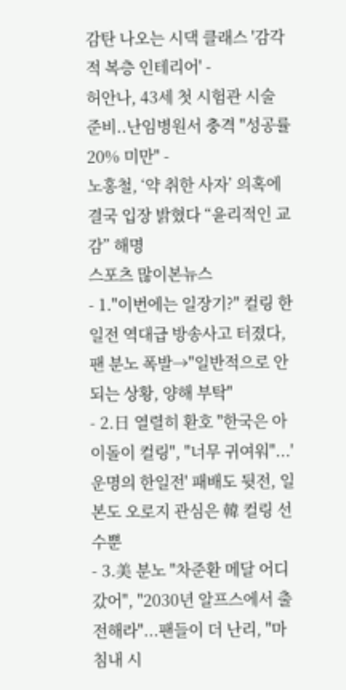감탄 나오는 시댁 클래스 '감각적 복층 인테리어' -
허안나, 43세 첫 시험관 시술 준비..난임병원서 충격 "성공률 20% 미만" -
노홍철, ‘약 취한 사자’ 의혹에 결국 입장 밝혔다 “윤리적인 교감” 해명
스포츠 많이본뉴스
- 1."이번에는 일장기?" 컬링 한일전 역대급 방송사고 터졌다, 팬 분노 폭발→"일반적으로 안 되는 상황, 양해 부탁"
- 2.日 열렬히 환호 "한국은 아이돌이 컬링", "너무 귀여워"...'운명의 한일전' 패배도 뒷전, 일본도 오로지 관심은 韓 컬링 선수뿐
- 3.美 분노 "차준환 메달 어디 갔어", "2030년 알프스에서 출전해라"...팬들이 더 난리, "마침내 시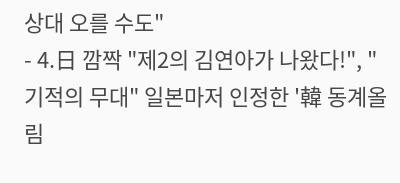상대 오를 수도"
- 4.日 깜짝 "제2의 김연아가 나왔다!", "기적의 무대" 일본마저 인정한 '韓 동계올림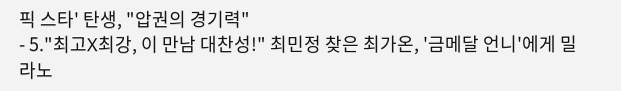픽 스타' 탄생, "압권의 경기력"
- 5."최고X최강, 이 만남 대찬성!" 최민정 찾은 최가온, '금메달 언니'에게 밀라노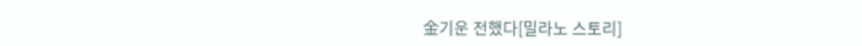金기운 전했다[밀라노 스토리]